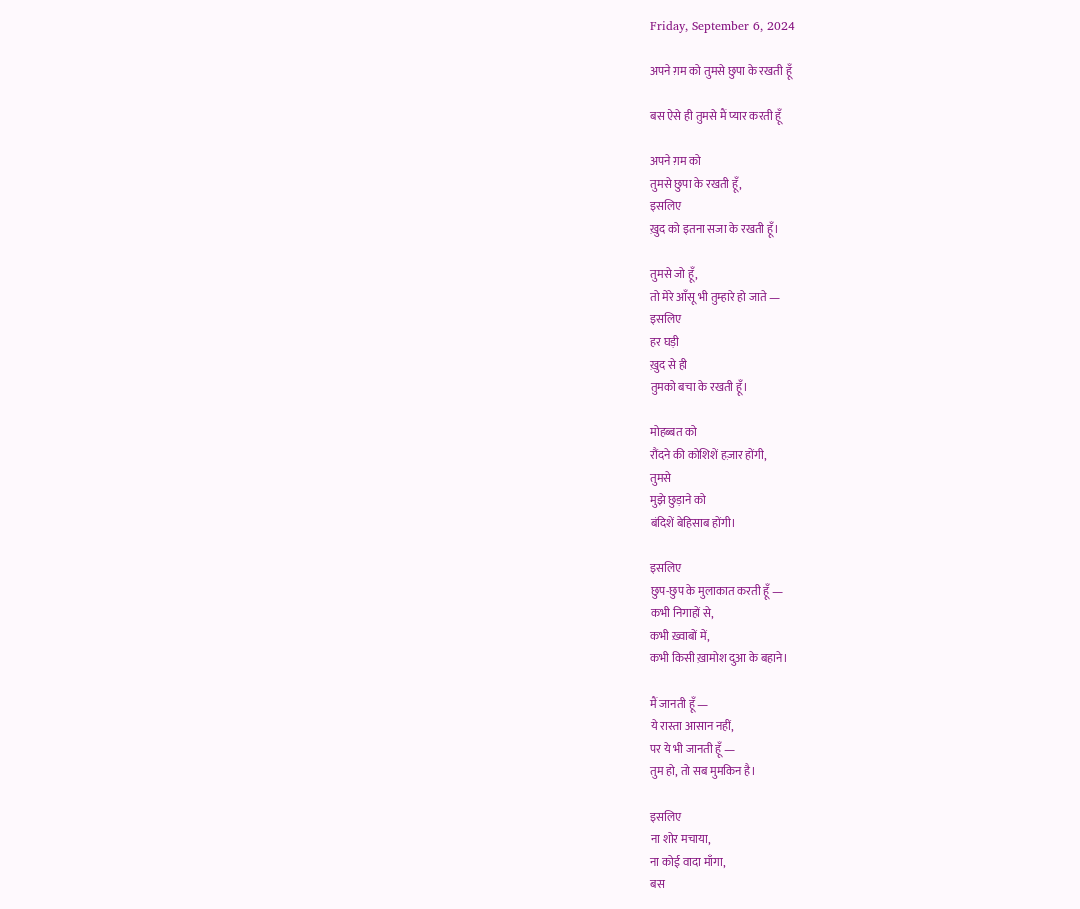Friday, September 6, 2024

अपने ग़म को तुमसे छुपा के रखती हूँ

बस ऐसे ही तुमसे मैं प्यार करती हूँ

अपने ग़म को
तुमसे छुपा के रखती हूँ,
इसलिए
ख़ुद को इतना सजा के रखती हूँ।

तुमसे जो हूँ,
तो मेरे आँसू भी तुम्हारे हो जाते —
इसलिए
हर घड़ी
ख़ुद से ही
तुमको बचा के रखती हूँ।

मोहब्बत को
रौंदने की कोशिशें हज़ार होंगी,
तुमसे
मुझे छुड़ाने को
बंदिशें बेहिसाब होंगी।

इसलिए
छुप-छुप के मुलाकात करती हूँ —
कभी निगाहों से,
कभी ख़्वाबों में,
कभी किसी ख़ामोश दुआ के बहाने।

मैं जानती हूँ —
ये रास्ता आसान नहीं,
पर ये भी जानती हूँ —
तुम हो, तो सब मुमकिन है।

इसलिए
ना शोर मचाया,
ना कोई वादा माँगा,
बस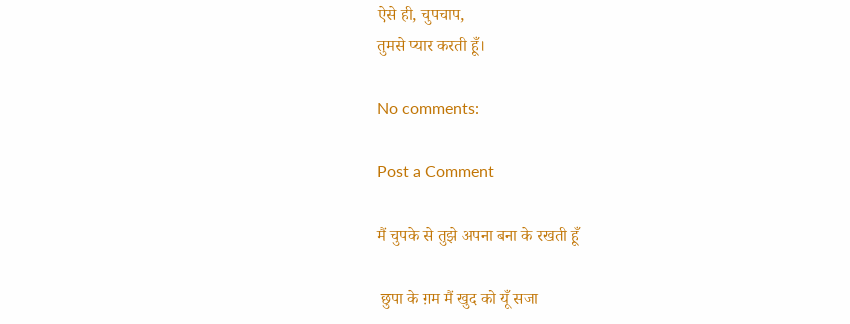ऐसे ही, चुपचाप,
तुमसे प्यार करती हूँ।

No comments:

Post a Comment

मैं चुपके से तुझे अपना बना के रखती हूँ

 छुपा के ग़म मैं खुद को यूँ सजा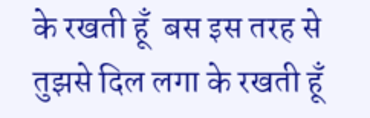के रखती हूँ  बस इस तरह से तुझसे दिल लगा के रखती हूँ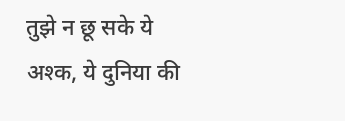तुझे न छू सके ये अश्क, ये दुनिया की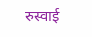रुस्वाई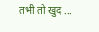तभी तो खुद ...